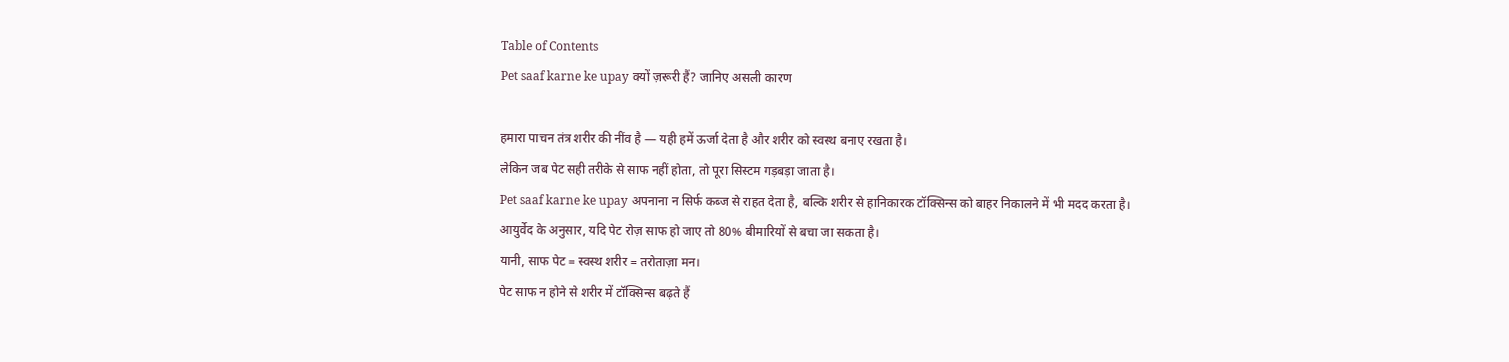Table of Contents
Pet saaf karne ke upay क्यों ज़रूरी हैं? जानिए असली कारण

हमारा पाचन तंत्र शरीर की नींव है — यही हमें ऊर्जा देता है और शरीर को स्वस्थ बनाए रखता है।
लेकिन जब पेट सही तरीके से साफ नहीं होता, तो पूरा सिस्टम गड़बड़ा जाता है।
Pet saaf karne ke upay अपनाना न सिर्फ कब्ज से राहत देता है, बल्कि शरीर से हानिकारक टॉक्सिन्स को बाहर निकालने में भी मदद करता है।
आयुर्वेद के अनुसार, यदि पेट रोज़ साफ हो जाए तो 80% बीमारियों से बचा जा सकता है।
यानी, साफ पेट = स्वस्थ शरीर = तरोताज़ा मन।
पेट साफ न होने से शरीर में टॉक्सिन्स बढ़ते हैं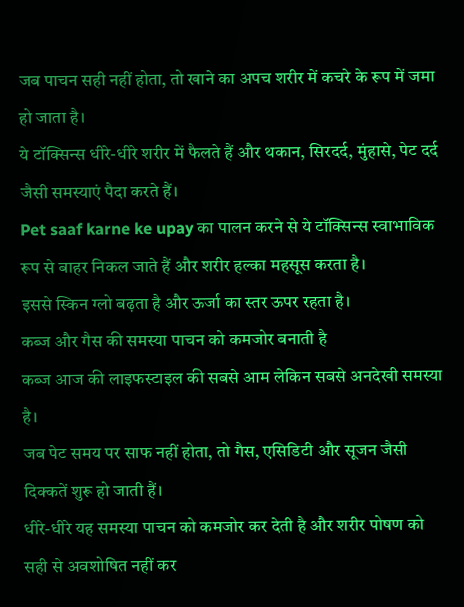जब पाचन सही नहीं होता, तो खाने का अपच शरीर में कचरे के रूप में जमा हो जाता है।
ये टॉक्सिन्स धीरे-धीरे शरीर में फैलते हैं और थकान, सिरदर्द, मुंहासे, पेट दर्द जैसी समस्याएं पैदा करते हैं।
Pet saaf karne ke upay का पालन करने से ये टॉक्सिन्स स्वाभाविक रूप से बाहर निकल जाते हैं और शरीर हल्का महसूस करता है।
इससे स्किन ग्लो बढ़ता है और ऊर्जा का स्तर ऊपर रहता है।
कब्ज और गैस की समस्या पाचन को कमजोर बनाती है
कब्ज आज की लाइफस्टाइल की सबसे आम लेकिन सबसे अनदेखी समस्या है।
जब पेट समय पर साफ नहीं होता, तो गैस, एसिडिटी और सूजन जैसी दिक्कतें शुरू हो जाती हैं।
धीरे-धीरे यह समस्या पाचन को कमजोर कर देती है और शरीर पोषण को सही से अवशोषित नहीं कर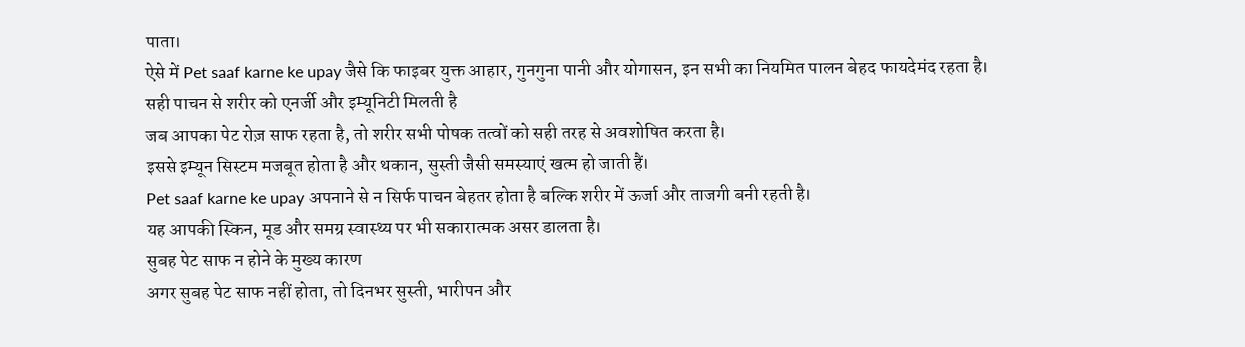पाता।
ऐसे में Pet saaf karne ke upay जैसे कि फाइबर युक्त आहार, गुनगुना पानी और योगासन, इन सभी का नियमित पालन बेहद फायदेमंद रहता है।
सही पाचन से शरीर को एनर्जी और इम्यूनिटी मिलती है
जब आपका पेट रोज़ साफ रहता है, तो शरीर सभी पोषक तत्वों को सही तरह से अवशोषित करता है।
इससे इम्यून सिस्टम मजबूत होता है और थकान, सुस्ती जैसी समस्याएं खत्म हो जाती हैं।
Pet saaf karne ke upay अपनाने से न सिर्फ पाचन बेहतर होता है बल्कि शरीर में ऊर्जा और ताजगी बनी रहती है।
यह आपकी स्किन, मूड और समग्र स्वास्थ्य पर भी सकारात्मक असर डालता है।
सुबह पेट साफ न होने के मुख्य कारण
अगर सुबह पेट साफ नहीं होता, तो दिनभर सुस्ती, भारीपन और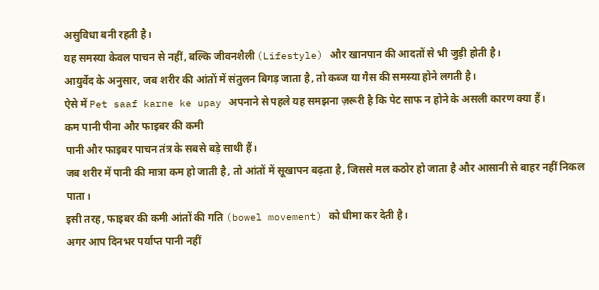असुविधा बनी रहती है।
यह समस्या केवल पाचन से नहीं, बल्कि जीवनशैली (Lifestyle) और खानपान की आदतों से भी जुड़ी होती है।
आयुर्वेद के अनुसार, जब शरीर की आंतों में संतुलन बिगड़ जाता है, तो कब्ज या गैस की समस्या होने लगती है।
ऐसे में Pet saaf karne ke upay अपनाने से पहले यह समझना ज़रूरी है कि पेट साफ न होने के असली कारण क्या हैं।
कम पानी पीना और फाइबर की कमी
पानी और फाइबर पाचन तंत्र के सबसे बड़े साथी हैं।
जब शरीर में पानी की मात्रा कम हो जाती है, तो आंतों में सूखापन बढ़ता है, जिससे मल कठोर हो जाता है और आसानी से बाहर नहीं निकल पाता।
इसी तरह, फाइबर की कमी आंतों की गति (bowel movement) को धीमा कर देती है।
अगर आप दिनभर पर्याप्त पानी नहीं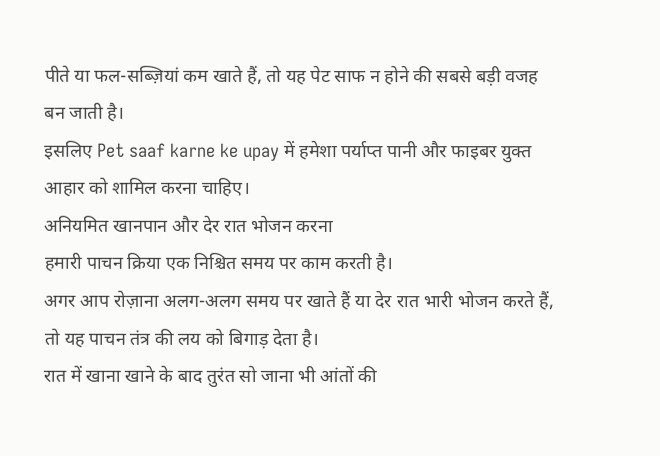पीते या फल-सब्ज़ियां कम खाते हैं, तो यह पेट साफ न होने की सबसे बड़ी वजह बन जाती है।
इसलिए Pet saaf karne ke upay में हमेशा पर्याप्त पानी और फाइबर युक्त आहार को शामिल करना चाहिए।
अनियमित खानपान और देर रात भोजन करना
हमारी पाचन क्रिया एक निश्चित समय पर काम करती है।
अगर आप रोज़ाना अलग-अलग समय पर खाते हैं या देर रात भारी भोजन करते हैं, तो यह पाचन तंत्र की लय को बिगाड़ देता है।
रात में खाना खाने के बाद तुरंत सो जाना भी आंतों की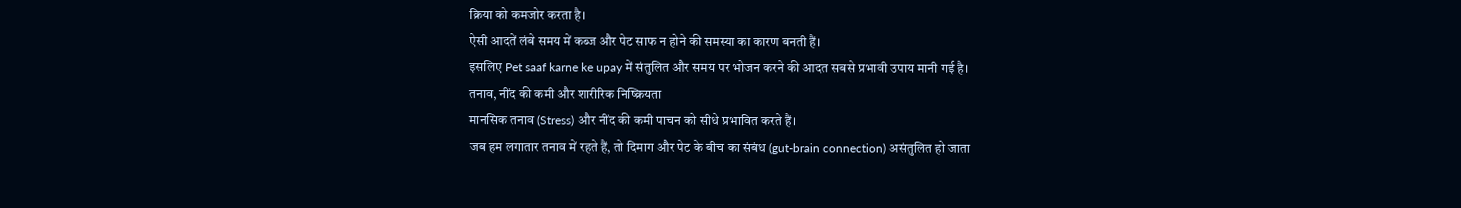क्रिया को कमजोर करता है।
ऐसी आदतें लंबे समय में कब्ज और पेट साफ न होने की समस्या का कारण बनती हैं।
इसलिए Pet saaf karne ke upay में संतुलित और समय पर भोजन करने की आदत सबसे प्रभावी उपाय मानी गई है।
तनाव, नींद की कमी और शारीरिक निष्क्रियता
मानसिक तनाव (Stress) और नींद की कमी पाचन को सीधे प्रभावित करते हैं।
जब हम लगातार तनाव में रहते हैं, तो दिमाग और पेट के बीच का संबंध (gut-brain connection) असंतुलित हो जाता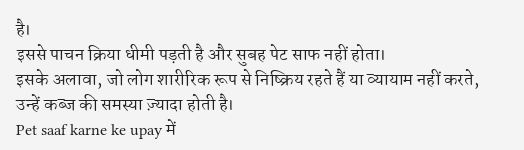है।
इससे पाचन क्रिया धीमी पड़ती है और सुबह पेट साफ नहीं होता।
इसके अलावा, जो लोग शारीरिक रूप से निष्क्रिय रहते हैं या व्यायाम नहीं करते, उन्हें कब्ज की समस्या ज़्यादा होती है।
Pet saaf karne ke upay में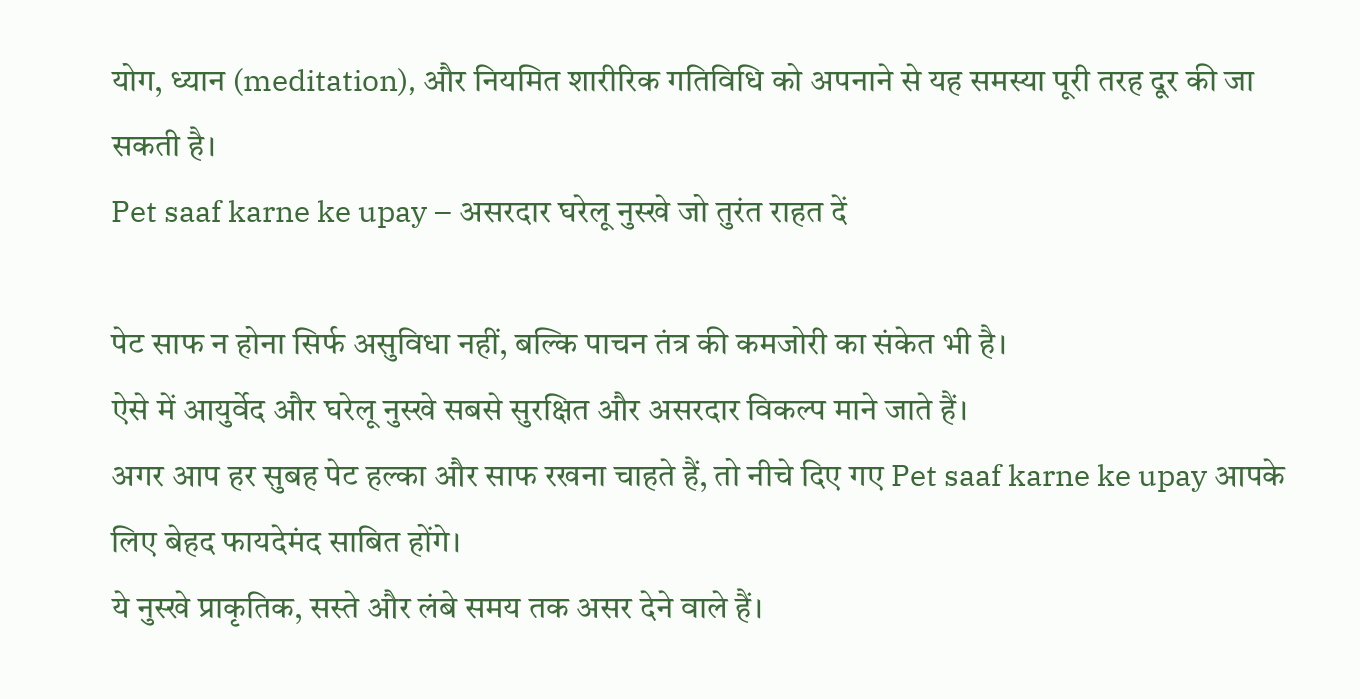योग, ध्यान (meditation), और नियमित शारीरिक गतिविधि को अपनाने से यह समस्या पूरी तरह दूर की जा सकती है।
Pet saaf karne ke upay – असरदार घरेलू नुस्खे जो तुरंत राहत दें

पेट साफ न होना सिर्फ असुविधा नहीं, बल्कि पाचन तंत्र की कमजोरी का संकेत भी है।
ऐसे में आयुर्वेद और घरेलू नुस्खे सबसे सुरक्षित और असरदार विकल्प माने जाते हैं।
अगर आप हर सुबह पेट हल्का और साफ रखना चाहते हैं, तो नीचे दिए गए Pet saaf karne ke upay आपके लिए बेहद फायदेमंद साबित होंगे।
ये नुस्खे प्राकृतिक, सस्ते और लंबे समय तक असर देने वाले हैं।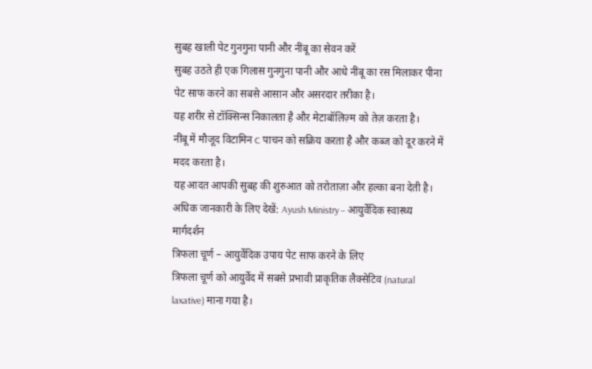सुबह खाली पेट गुनगुना पानी और नींबू का सेवन करें
सुबह उठते ही एक गिलास गुनगुना पानी और आधे नींबू का रस मिलाकर पीना पेट साफ करने का सबसे आसान और असरदार तरीका है।
यह शरीर से टॉक्सिन्स निकालता है और मेटाबॉलिज़्म को तेज़ करता है।
नींबू में मौजूद विटामिन C पाचन को सक्रिय करता है और कब्ज को दूर करने में मदद करता है।
यह आदत आपकी सुबह की शुरुआत को तरोताज़ा और हल्का बना देती है।
अधिक जानकारी के लिए देखें: Ayush Ministry – आयुर्वेदिक स्वास्थ्य मार्गदर्शन
त्रिफला चूर्ण – आयुर्वेदिक उपाय पेट साफ करने के लिए
त्रिफला चूर्ण को आयुर्वेद में सबसे प्रभावी प्राकृतिक लैक्सेटिव (natural laxative) माना गया है।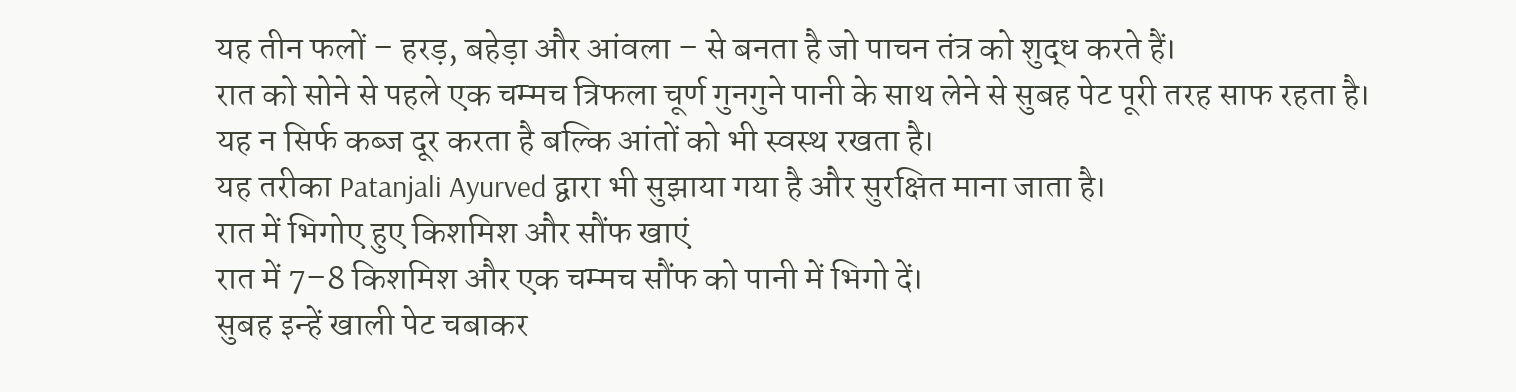यह तीन फलों – हरड़, बहेड़ा और आंवला – से बनता है जो पाचन तंत्र को शुद्ध करते हैं।
रात को सोने से पहले एक चम्मच त्रिफला चूर्ण गुनगुने पानी के साथ लेने से सुबह पेट पूरी तरह साफ रहता है।
यह न सिर्फ कब्ज दूर करता है बल्कि आंतों को भी स्वस्थ रखता है।
यह तरीका Patanjali Ayurved द्वारा भी सुझाया गया है और सुरक्षित माना जाता है।
रात में भिगोए हुए किशमिश और सौंफ खाएं
रात में 7–8 किशमिश और एक चम्मच सौंफ को पानी में भिगो दें।
सुबह इन्हें खाली पेट चबाकर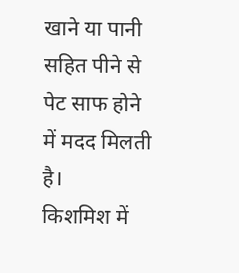खाने या पानी सहित पीने से पेट साफ होने में मदद मिलती है।
किशमिश में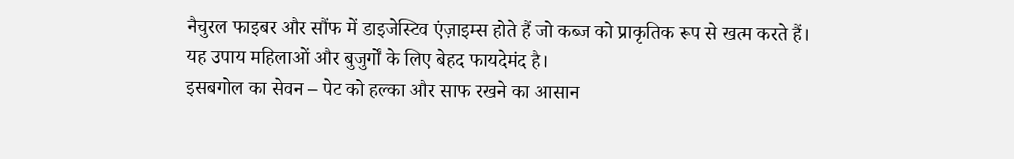नैचुरल फाइबर और सौंफ में डाइजेस्टिव एंज़ाइम्स होते हैं जो कब्ज को प्राकृतिक रूप से खत्म करते हैं।
यह उपाय महिलाओं और बुजुर्गों के लिए बेहद फायदेमंद है।
इसबगोल का सेवन – पेट को हल्का और साफ रखने का आसान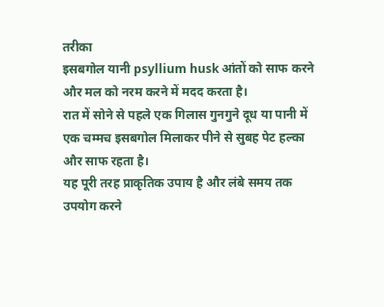तरीका
इसबगोल यानी psyllium husk आंतों को साफ करने और मल को नरम करने में मदद करता है।
रात में सोने से पहले एक गिलास गुनगुने दूध या पानी में एक चम्मच इसबगोल मिलाकर पीने से सुबह पेट हल्का और साफ रहता है।
यह पूरी तरह प्राकृतिक उपाय है और लंबे समय तक उपयोग करने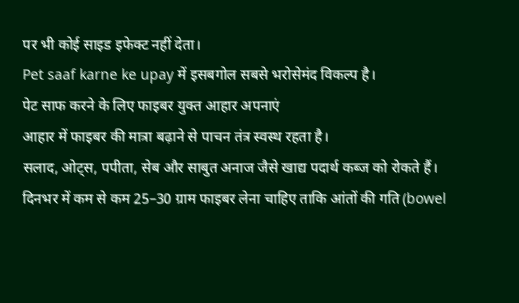पर भी कोई साइड इफेक्ट नहीं देता।
Pet saaf karne ke upay में इसबगोल सबसे भरोसेमंद विकल्प है।
पेट साफ करने के लिए फाइबर युक्त आहार अपनाएं
आहार में फाइबर की मात्रा बढ़ाने से पाचन तंत्र स्वस्थ रहता है।
सलाद, ओट्स, पपीता, सेब और साबुत अनाज जैसे खाद्य पदार्थ कब्ज को रोकते हैं।
दिनभर में कम से कम 25–30 ग्राम फाइबर लेना चाहिए ताकि आंतों की गति (bowel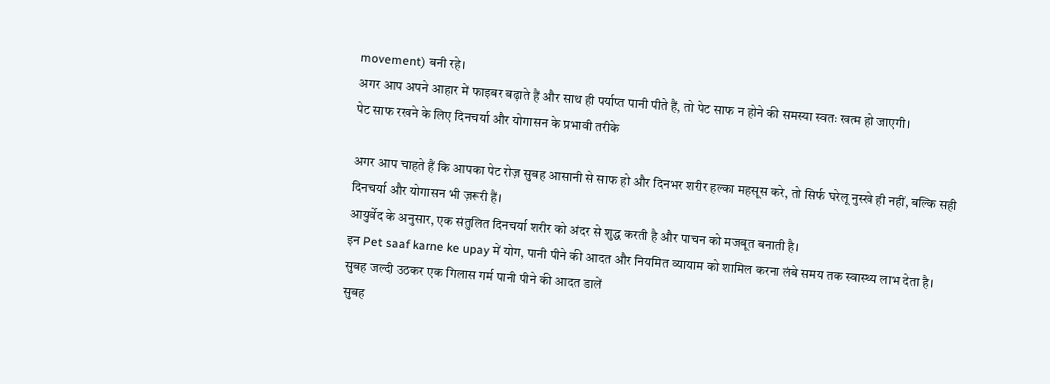movement) बनी रहे।
अगर आप अपने आहार में फाइबर बढ़ाते हैं और साथ ही पर्याप्त पानी पीते हैं, तो पेट साफ न होने की समस्या स्वतः खत्म हो जाएगी।
पेट साफ रखने के लिए दिनचर्या और योगासन के प्रभावी तरीके

अगर आप चाहते हैं कि आपका पेट रोज़ सुबह आसानी से साफ हो और दिनभर शरीर हल्का महसूस करे, तो सिर्फ घरेलू नुस्खे ही नहीं, बल्कि सही दिनचर्या और योगासन भी ज़रूरी हैं।
आयुर्वेद के अनुसार, एक संतुलित दिनचर्या शरीर को अंदर से शुद्ध करती है और पाचन को मजबूत बनाती है।
इन Pet saaf karne ke upay में योग, पानी पीने की आदत और नियमित व्यायाम को शामिल करना लंबे समय तक स्वास्थ्य लाभ देता है।
सुबह जल्दी उठकर एक गिलास गर्म पानी पीने की आदत डालें
सुबह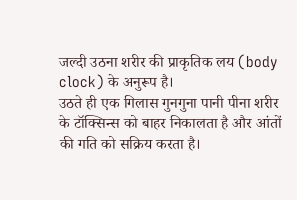जल्दी उठना शरीर की प्राकृतिक लय (body clock) के अनुरूप है।
उठते ही एक गिलास गुनगुना पानी पीना शरीर के टॉक्सिन्स को बाहर निकालता है और आंतों की गति को सक्रिय करता है।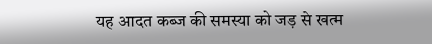यह आदत कब्ज की समस्या को जड़ से खत्म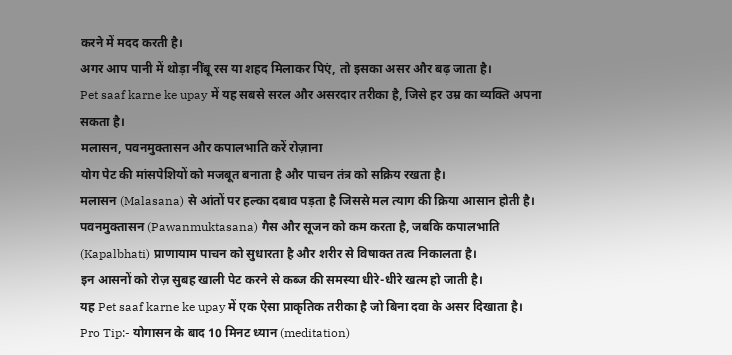करने में मदद करती है।
अगर आप पानी में थोड़ा नींबू रस या शहद मिलाकर पिएं, तो इसका असर और बढ़ जाता है।
Pet saaf karne ke upay में यह सबसे सरल और असरदार तरीका है, जिसे हर उम्र का व्यक्ति अपना सकता है।
मलासन, पवनमुक्तासन और कपालभाति करें रोज़ाना
योग पेट की मांसपेशियों को मजबूत बनाता है और पाचन तंत्र को सक्रिय रखता है।
मलासन (Malasana) से आंतों पर हल्का दबाव पड़ता है जिससे मल त्याग की क्रिया आसान होती है।
पवनमुक्तासन (Pawanmuktasana) गैस और सूजन को कम करता है, जबकि कपालभाति (Kapalbhati) प्राणायाम पाचन को सुधारता है और शरीर से विषाक्त तत्व निकालता है।
इन आसनों को रोज़ सुबह खाली पेट करने से कब्ज की समस्या धीरे-धीरे खत्म हो जाती है।
यह Pet saaf karne ke upay में एक ऐसा प्राकृतिक तरीका है जो बिना दवा के असर दिखाता है।
Pro Tip:- योगासन के बाद 10 मिनट ध्यान (meditation)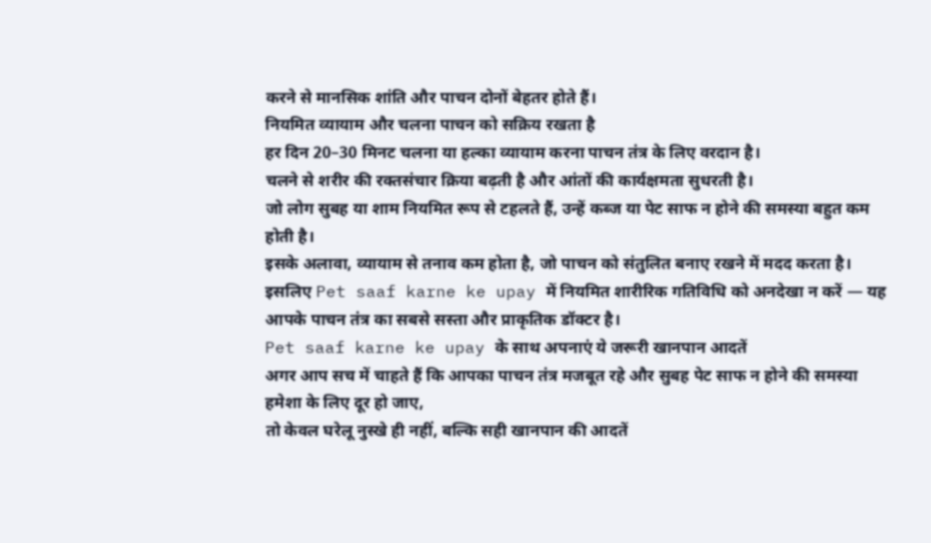करने से मानसिक शांति और पाचन दोनों बेहतर होते हैं।
नियमित व्यायाम और चलना पाचन को सक्रिय रखता है
हर दिन 20–30 मिनट चलना या हल्का व्यायाम करना पाचन तंत्र के लिए वरदान है।
चलने से शरीर की रक्तसंचार क्रिया बढ़ती है और आंतों की कार्यक्षमता सुधरती है।
जो लोग सुबह या शाम नियमित रूप से टहलते हैं, उन्हें कब्ज या पेट साफ न होने की समस्या बहुत कम होती है।
इसके अलावा, व्यायाम से तनाव कम होता है, जो पाचन को संतुलित बनाए रखने में मदद करता है।
इसलिए Pet saaf karne ke upay में नियमित शारीरिक गतिविधि को अनदेखा न करें — यह आपके पाचन तंत्र का सबसे सस्ता और प्राकृतिक डॉक्टर है।
Pet saaf karne ke upay के साथ अपनाएं ये जरूरी खानपान आदतें
अगर आप सच में चाहते हैं कि आपका पाचन तंत्र मजबूत रहे और सुबह पेट साफ न होने की समस्या हमेशा के लिए दूर हो जाए,
तो केवल घरेलू नुस्खे ही नहीं, बल्कि सही खानपान की आदतें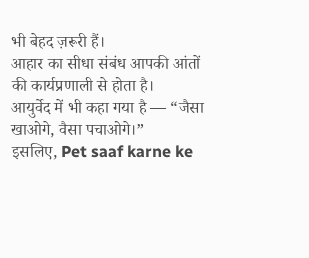भी बेहद ज़रूरी हैं।
आहार का सीधा संबंध आपकी आंतों की कार्यप्रणाली से होता है।
आयुर्वेद में भी कहा गया है — “जैसा खाओगे, वैसा पचाओगे।”
इसलिए, Pet saaf karne ke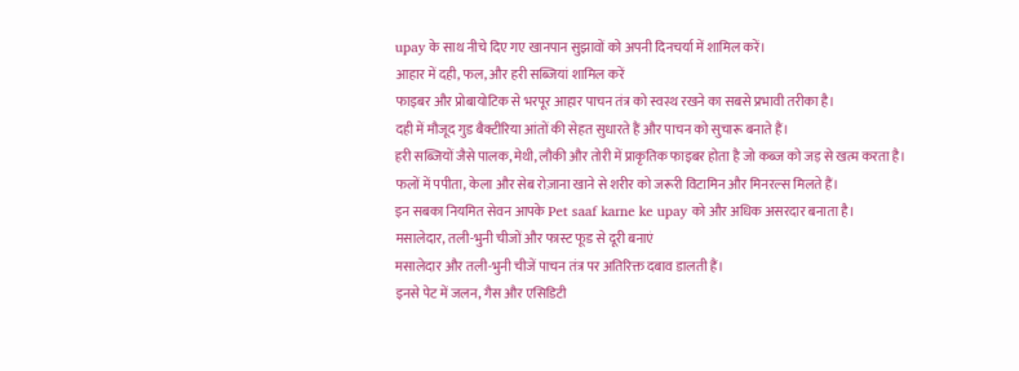upay के साथ नीचे दिए गए खानपान सुझावों को अपनी दिनचर्या में शामिल करें।
आहार में दही, फल, और हरी सब्जियां शामिल करें
फाइबर और प्रोबायोटिक से भरपूर आहार पाचन तंत्र को स्वस्थ रखने का सबसे प्रभावी तरीका है।
दही में मौजूद गुड बैक्टीरिया आंतों की सेहत सुधारते हैं और पाचन को सुचारू बनाते हैं।
हरी सब्जियों जैसे पालक, मेथी, लौकी और तोरी में प्राकृतिक फाइबर होता है जो कब्ज को जड़ से खत्म करता है।
फलों में पपीता, केला और सेब रोज़ाना खाने से शरीर को जरूरी विटामिन और मिनरल्स मिलते हैं।
इन सबका नियमित सेवन आपके Pet saaf karne ke upay को और अधिक असरदार बनाता है।
मसालेदार, तली-भुनी चीजों और फास्ट फूड से दूरी बनाएं
मसालेदार और तली-भुनी चीजें पाचन तंत्र पर अतिरिक्त दबाव डालती हैं।
इनसे पेट में जलन, गैस और एसिडिटी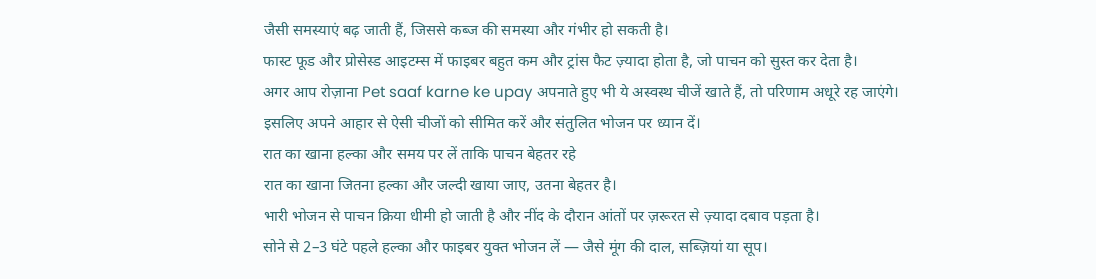जैसी समस्याएं बढ़ जाती हैं, जिससे कब्ज की समस्या और गंभीर हो सकती है।
फास्ट फूड और प्रोसेस्ड आइटम्स में फाइबर बहुत कम और ट्रांस फैट ज़्यादा होता है, जो पाचन को सुस्त कर देता है।
अगर आप रोज़ाना Pet saaf karne ke upay अपनाते हुए भी ये अस्वस्थ चीजें खाते हैं, तो परिणाम अधूरे रह जाएंगे।
इसलिए अपने आहार से ऐसी चीजों को सीमित करें और संतुलित भोजन पर ध्यान दें।
रात का खाना हल्का और समय पर लें ताकि पाचन बेहतर रहे
रात का खाना जितना हल्का और जल्दी खाया जाए, उतना बेहतर है।
भारी भोजन से पाचन क्रिया धीमी हो जाती है और नींद के दौरान आंतों पर ज़रूरत से ज़्यादा दबाव पड़ता है।
सोने से 2–3 घंटे पहले हल्का और फाइबर युक्त भोजन लें — जैसे मूंग की दाल, सब्ज़ियां या सूप।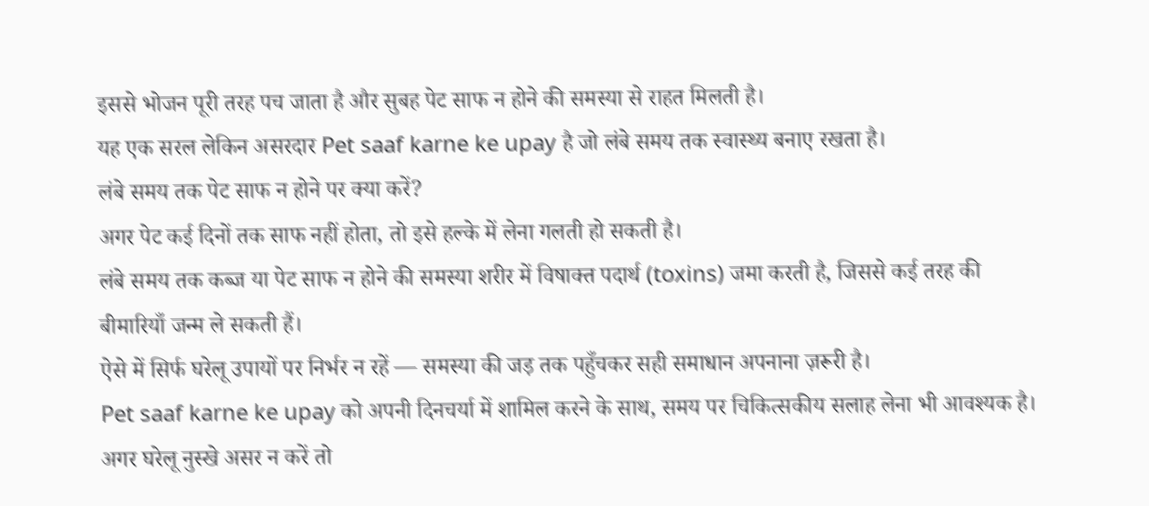इससे भोजन पूरी तरह पच जाता है और सुबह पेट साफ न होने की समस्या से राहत मिलती है।
यह एक सरल लेकिन असरदार Pet saaf karne ke upay है जो लंबे समय तक स्वास्थ्य बनाए रखता है।
लंबे समय तक पेट साफ न होने पर क्या करें?
अगर पेट कई दिनों तक साफ नहीं होता, तो इसे हल्के में लेना गलती हो सकती है।
लंबे समय तक कब्ज या पेट साफ न होने की समस्या शरीर में विषाक्त पदार्थ (toxins) जमा करती है, जिससे कई तरह की बीमारियाँ जन्म ले सकती हैं।
ऐसे में सिर्फ घरेलू उपायों पर निर्भर न रहें — समस्या की जड़ तक पहुँचकर सही समाधान अपनाना ज़रूरी है।
Pet saaf karne ke upay को अपनी दिनचर्या में शामिल करने के साथ, समय पर चिकित्सकीय सलाह लेना भी आवश्यक है।
अगर घरेलू नुस्खे असर न करें तो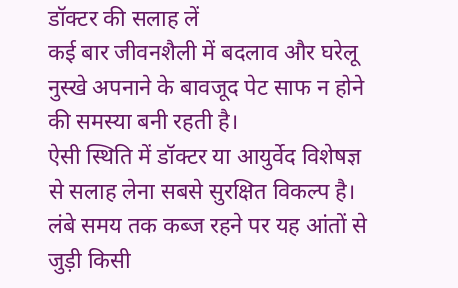डॉक्टर की सलाह लें
कई बार जीवनशैली में बदलाव और घरेलू नुस्खे अपनाने के बावजूद पेट साफ न होने की समस्या बनी रहती है।
ऐसी स्थिति में डॉक्टर या आयुर्वेद विशेषज्ञ से सलाह लेना सबसे सुरक्षित विकल्प है।
लंबे समय तक कब्ज रहने पर यह आंतों से जुड़ी किसी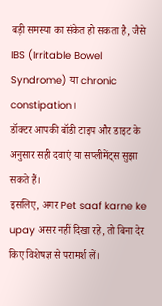बड़ी समस्या का संकेत हो सकता है, जैसे IBS (Irritable Bowel Syndrome) या chronic constipation।
डॉक्टर आपकी बॉडी टाइप और डाइट के अनुसार सही दवाएं या सप्लीमेंट्स सुझा सकते हैं।
इसलिए, अगर Pet saaf karne ke upay असर नहीं दिखा रहे, तो बिना देर किए विशेषज्ञ से परामर्श लें।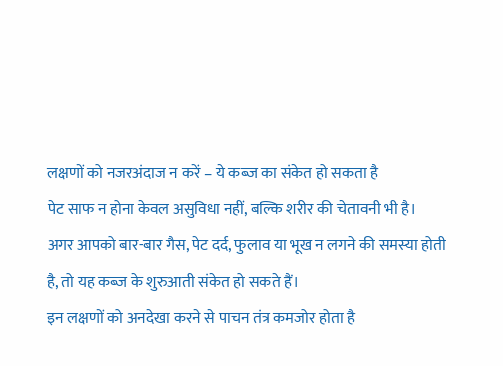लक्षणों को नजरअंदाज न करें – ये कब्ज का संकेत हो सकता है
पेट साफ न होना केवल असुविधा नहीं, बल्कि शरीर की चेतावनी भी है।
अगर आपको बार-बार गैस, पेट दर्द, फुलाव या भूख न लगने की समस्या होती है, तो यह कब्ज के शुरुआती संकेत हो सकते हैं।
इन लक्षणों को अनदेखा करने से पाचन तंत्र कमजोर होता है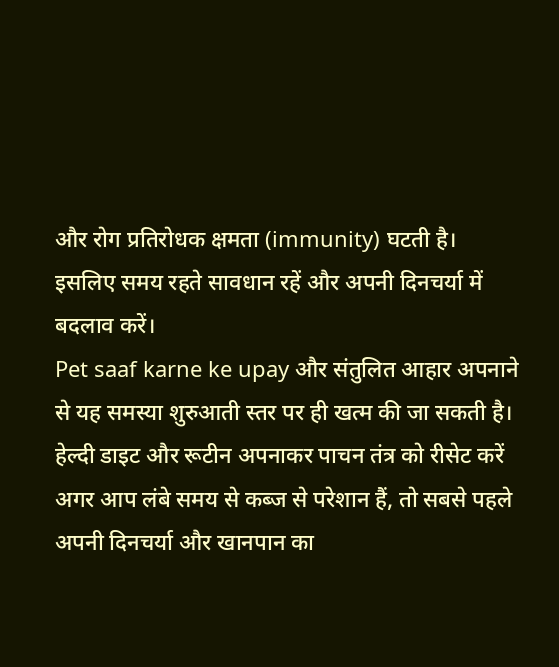और रोग प्रतिरोधक क्षमता (immunity) घटती है।
इसलिए समय रहते सावधान रहें और अपनी दिनचर्या में बदलाव करें।
Pet saaf karne ke upay और संतुलित आहार अपनाने से यह समस्या शुरुआती स्तर पर ही खत्म की जा सकती है।
हेल्दी डाइट और रूटीन अपनाकर पाचन तंत्र को रीसेट करें
अगर आप लंबे समय से कब्ज से परेशान हैं, तो सबसे पहले अपनी दिनचर्या और खानपान का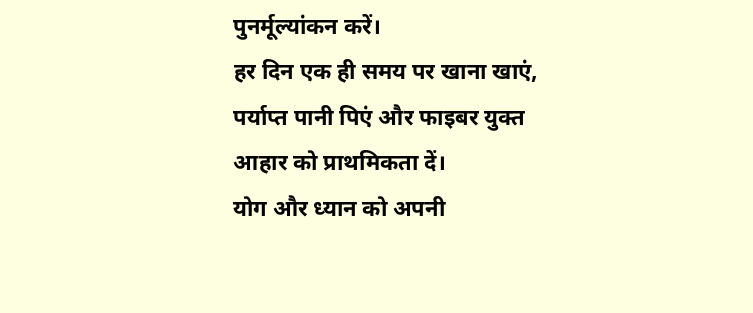पुनर्मूल्यांकन करें।
हर दिन एक ही समय पर खाना खाएं, पर्याप्त पानी पिएं और फाइबर युक्त आहार को प्राथमिकता दें।
योग और ध्यान को अपनी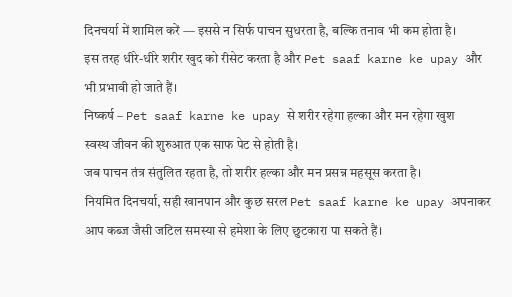दिनचर्या में शामिल करें — इससे न सिर्फ पाचन सुधरता है, बल्कि तनाव भी कम होता है।
इस तरह धीरे-धीरे शरीर खुद को रीसेट करता है और Pet saaf karne ke upay और भी प्रभावी हो जाते हैं।
निष्कर्ष – Pet saaf karne ke upay से शरीर रहेगा हल्का और मन रहेगा खुश
स्वस्थ जीवन की शुरुआत एक साफ पेट से होती है।
जब पाचन तंत्र संतुलित रहता है, तो शरीर हल्का और मन प्रसन्न महसूस करता है।
नियमित दिनचर्या, सही खानपान और कुछ सरल Pet saaf karne ke upay अपनाकर आप कब्ज जैसी जटिल समस्या से हमेशा के लिए छुटकारा पा सकते हैं।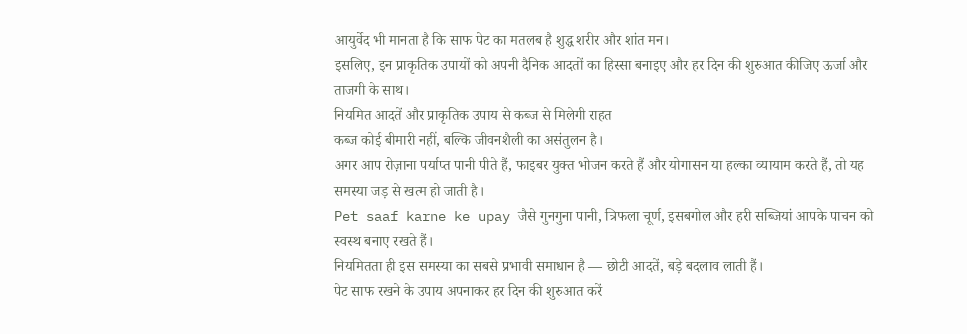आयुर्वेद भी मानता है कि साफ पेट का मतलब है शुद्ध शरीर और शांत मन।
इसलिए, इन प्राकृतिक उपायों को अपनी दैनिक आदतों का हिस्सा बनाइए और हर दिन की शुरुआत कीजिए ऊर्जा और ताजगी के साथ।
नियमित आदतें और प्राकृतिक उपाय से कब्ज से मिलेगी राहत
कब्ज कोई बीमारी नहीं, बल्कि जीवनशैली का असंतुलन है।
अगर आप रोज़ाना पर्याप्त पानी पीते हैं, फाइबर युक्त भोजन करते हैं और योगासन या हल्का व्यायाम करते हैं, तो यह समस्या जड़ से खत्म हो जाती है।
Pet saaf karne ke upay जैसे गुनगुना पानी, त्रिफला चूर्ण, इसबगोल और हरी सब्जियां आपके पाचन को स्वस्थ बनाए रखते हैं।
नियमितता ही इस समस्या का सबसे प्रभावी समाधान है — छोटी आदतें, बड़े बदलाव लाती हैं।
पेट साफ रखने के उपाय अपनाकर हर दिन की शुरुआत करें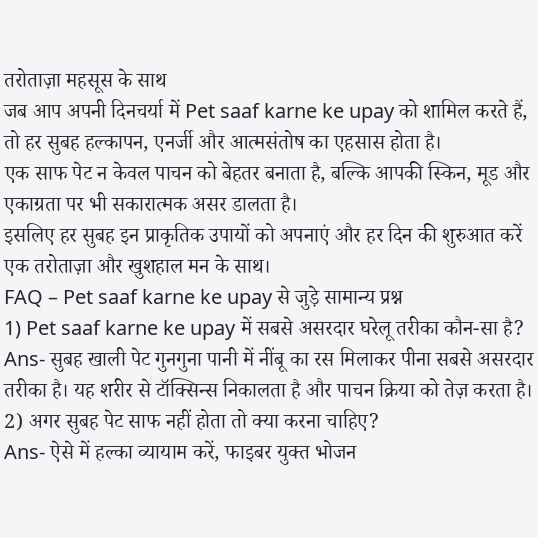तरोताज़ा महसूस के साथ
जब आप अपनी दिनचर्या में Pet saaf karne ke upay को शामिल करते हैं, तो हर सुबह हल्कापन, एनर्जी और आत्मसंतोष का एहसास होता है।
एक साफ पेट न केवल पाचन को बेहतर बनाता है, बल्कि आपकी स्किन, मूड और एकाग्रता पर भी सकारात्मक असर डालता है।
इसलिए हर सुबह इन प्राकृतिक उपायों को अपनाएं और हर दिन की शुरुआत करें एक तरोताज़ा और खुशहाल मन के साथ।
FAQ – Pet saaf karne ke upay से जुड़े सामान्य प्रश्न
1) Pet saaf karne ke upay में सबसे असरदार घरेलू तरीका कौन-सा है?
Ans- सुबह खाली पेट गुनगुना पानी में नींबू का रस मिलाकर पीना सबसे असरदार तरीका है। यह शरीर से टॉक्सिन्स निकालता है और पाचन क्रिया को तेज़ करता है।
2) अगर सुबह पेट साफ नहीं होता तो क्या करना चाहिए?
Ans- ऐसे में हल्का व्यायाम करें, फाइबर युक्त भोजन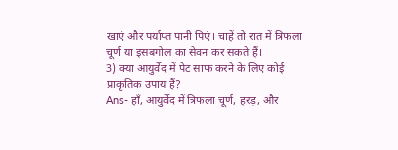खाएं और पर्याप्त पानी पिएं। चाहें तो रात में त्रिफला चूर्ण या इसबगोल का सेवन कर सकते हैं।
3) क्या आयुर्वेद में पेट साफ करने के लिए कोई प्राकृतिक उपाय हैं?
Ans- हाँ, आयुर्वेद में त्रिफला चूर्ण, हरड़, और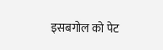इसबगोल को पेट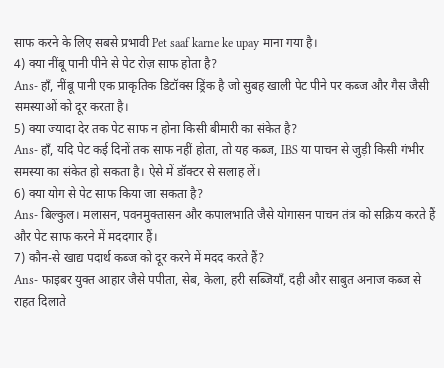साफ करने के लिए सबसे प्रभावी Pet saaf karne ke upay माना गया है।
4) क्या नींबू पानी पीने से पेट रोज़ साफ होता है?
Ans- हाँ, नींबू पानी एक प्राकृतिक डिटॉक्स ड्रिंक है जो सुबह खाली पेट पीने पर कब्ज और गैस जैसी समस्याओं को दूर करता है।
5) क्या ज्यादा देर तक पेट साफ न होना किसी बीमारी का संकेत है?
Ans- हाँ, यदि पेट कई दिनों तक साफ नहीं होता, तो यह कब्ज, IBS या पाचन से जुड़ी किसी गंभीर समस्या का संकेत हो सकता है। ऐसे में डॉक्टर से सलाह लें।
6) क्या योग से पेट साफ किया जा सकता है?
Ans- बिल्कुल। मलासन, पवनमुक्तासन और कपालभाति जैसे योगासन पाचन तंत्र को सक्रिय करते हैं और पेट साफ करने में मददगार हैं।
7) कौन-से खाद्य पदार्थ कब्ज को दूर करने में मदद करते हैं?
Ans- फाइबर युक्त आहार जैसे पपीता, सेब, केला, हरी सब्जियाँ, दही और साबुत अनाज कब्ज से राहत दिलाते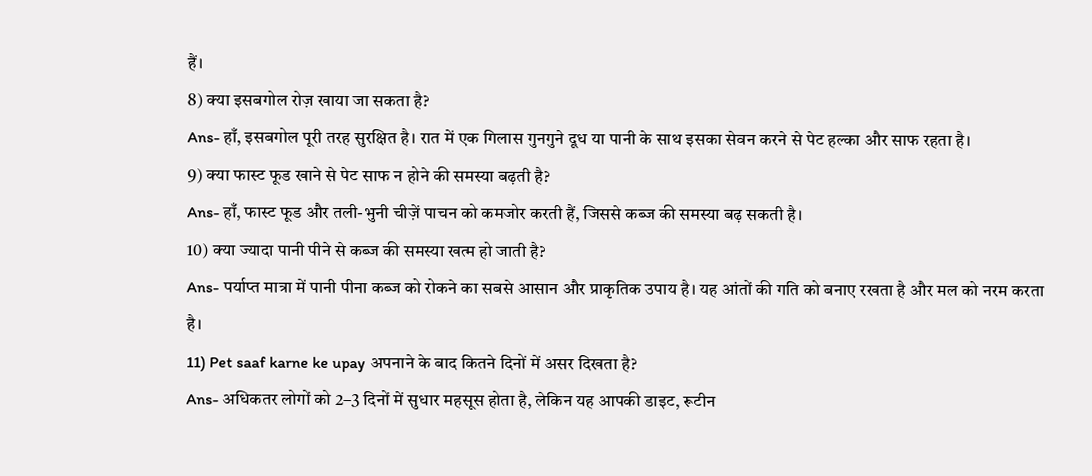हैं।
8) क्या इसबगोल रोज़ खाया जा सकता है?
Ans- हाँ, इसबगोल पूरी तरह सुरक्षित है। रात में एक गिलास गुनगुने दूध या पानी के साथ इसका सेवन करने से पेट हल्का और साफ रहता है।
9) क्या फास्ट फूड खाने से पेट साफ न होने की समस्या बढ़ती है?
Ans- हाँ, फास्ट फूड और तली-भुनी चीज़ें पाचन को कमजोर करती हैं, जिससे कब्ज की समस्या बढ़ सकती है।
10) क्या ज्यादा पानी पीने से कब्ज की समस्या खत्म हो जाती है?
Ans- पर्याप्त मात्रा में पानी पीना कब्ज को रोकने का सबसे आसान और प्राकृतिक उपाय है। यह आंतों की गति को बनाए रखता है और मल को नरम करता है।
11) Pet saaf karne ke upay अपनाने के बाद कितने दिनों में असर दिखता है?
Ans- अधिकतर लोगों को 2–3 दिनों में सुधार महसूस होता है, लेकिन यह आपकी डाइट, रूटीन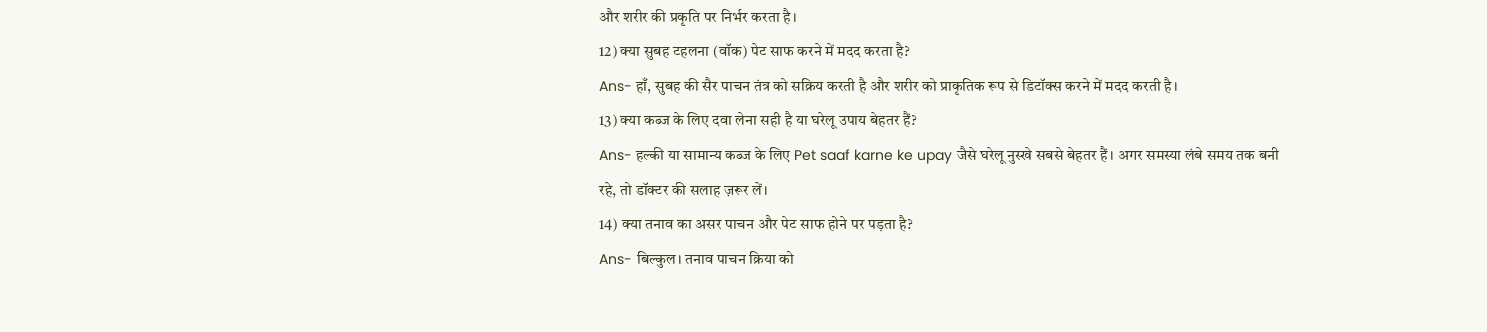और शरीर की प्रकृति पर निर्भर करता है।
12) क्या सुबह टहलना (वॉक) पेट साफ करने में मदद करता है?
Ans- हाँ, सुबह की सैर पाचन तंत्र को सक्रिय करती है और शरीर को प्राकृतिक रूप से डिटॉक्स करने में मदद करती है।
13) क्या कब्ज के लिए दवा लेना सही है या घरेलू उपाय बेहतर हैं?
Ans- हल्की या सामान्य कब्ज के लिए Pet saaf karne ke upay जैसे घरेलू नुस्खे सबसे बेहतर हैं। अगर समस्या लंबे समय तक बनी रहे, तो डॉक्टर की सलाह ज़रूर लें।
14) क्या तनाव का असर पाचन और पेट साफ होने पर पड़ता है?
Ans- बिल्कुल। तनाव पाचन क्रिया को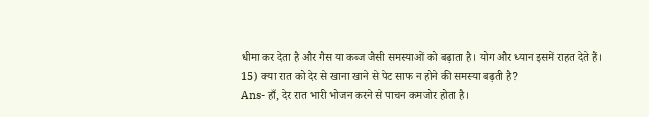धीमा कर देता है और गैस या कब्ज जैसी समस्याओं को बढ़ाता है। योग और ध्यान इसमें राहत देते हैं।
15) क्या रात को देर से खाना खाने से पेट साफ न होने की समस्या बढ़ती है?
Ans- हाँ, देर रात भारी भोजन करने से पाचन कमजोर होता है।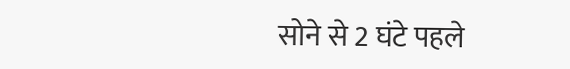सोने से 2 घंटे पहले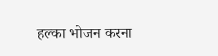हल्का भोजन करना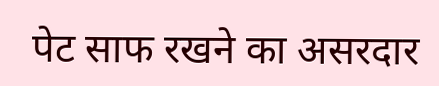पेट साफ रखने का असरदार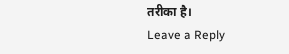तरीका है।
Leave a Reply